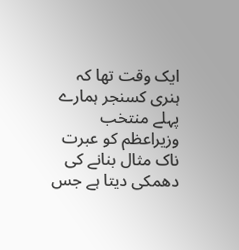ایک وقت تھا کہ ہنری کسنجر ہمارے پہلے منتخب وزیراعظم کو عبرت ناک مثال بنانے کی دھمکی دیتا ہے جس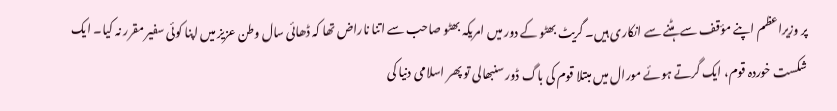پر وزیراعظم اپنے مؤقف سے ہٹنے سے انکاری ہیں۔ گریٹ بھٹو کے دور میں امریکہ بھٹو صاحب سے اتنا ناراض تھا کہ ڈھائی سال وطن عزیز میں اپنا کوئی سفیر مقرر نہ کیا۔ ایک شکست خوردہ قوم، ایک گرتے ہوئے مورال میں مبتلا قوم کی باگ ڈور سنبھالی تو پھر اسلامی دنیا کی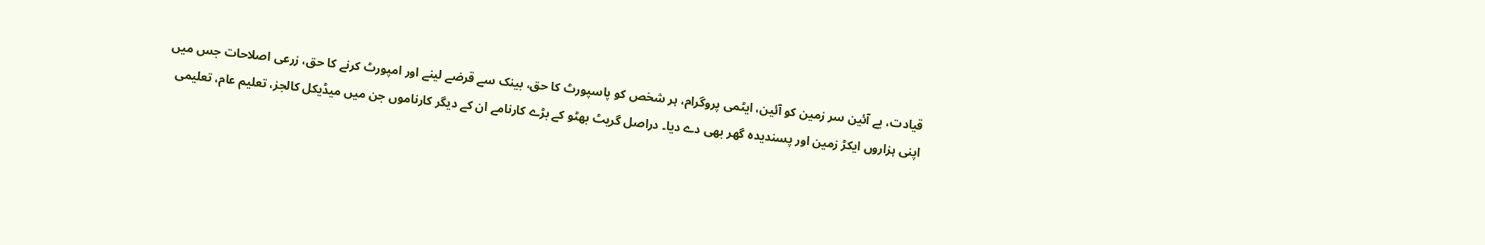قیادت، بے آئین سر زمین کو آئین، ایٹمی پروگرام، ہر شخص کو پاسپورٹ کا حق، بینک سے قرضے لینے اور امپورٹ کرنے کا حق، زرعی اصلاحات جس میں اپنی ہزاروں ایکڑ زمین اور پسندیدہ گھر بھی دے دیا۔ دراصل گریٹ بھٹو کے بڑے کارنامے ان کے دیگر کارناموں جن میں میڈیکل کالجز، تعلیم عام، تعلیمی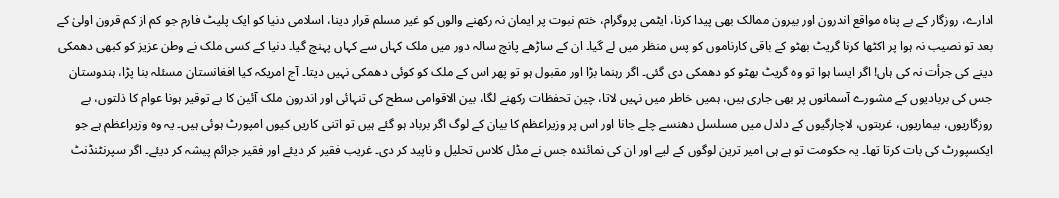ادارے، روزگار کے بے پناہ مواقع اندرون اور بیرون ممالک بھی پیدا کرنا، ایٹمی پروگرام، ختم نبوت پر ایمان نہ رکھنے والوں کو غیر مسلم قرار دینا، اسلامی دنیا کو ایک پلیٹ فارم جو کم از کم قرون اولیٰ کے بعد تو نصیب نہ ہوا پر اکٹھا کرنا گریٹ بھٹو کے باقی کارناموں کو پس منظر میں لے گیا۔ ان کے ساڑھے پانچ سالہ دور میں ملک کہاں سے کہاں پہنچ گیا۔ دنیا کے کسی ملک نے وطن عزیز کو کبھی دھمکی دینے کی جرأت نہ کی ہاں! اگر ایسا ہوا تو وہ گریٹ بھٹو کو دھمکی دی گئی۔ اگر رہنما بڑا اور مقبول ہو تو پھر اس کے ملک کو کوئی دھمکی نہیں دیتا۔ آج امریکہ کیا افغانستان مسئلہ بنا پڑا، ہندوستان جس کی بربادیوں کے مشورے آسمانوں پر بھی جاری ہیں، ہمیں خاطر میں نہیں لاتا، چین تحفظات رکھنے لگا، بین الاقوامی سطح کی تنہائی اور اندرون ملک آئین کا بے توقیر ہونا عوام کا ذلتوں، بے روزگاریوں، بیماریوں، غربتوں، لاچارگیوں کے دلدل میں مسلسل دھنسے چلے جانا اور اس پر وزیراعظم کا بیان کے لوگ اگر برباد ہو گئے ہیں تو اتنی کاریں کیوں امپورٹ ہوئی ہیں۔ یہ وہ وزیراعظم ہے جو ایکسپورٹ کی بات کرتا تھا۔ یہ حکومت تو ہے ہی امیر ترین لوگوں کے لیے اور ان کی نمائندہ جس نے مڈل کلاس تحلیل و ناپید کر دی۔ غریب فقیر کر دیئے اور فقیر جرائم پیشہ کر دیئے۔ اگر سپرنٹنڈنٹ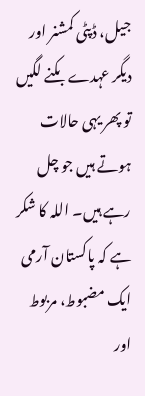جیل، ڈپٹی کمشنر اور دیگر عہدے بکنے لگیں تو پھر یہی حالات ہوتے ہیں جو چل رہے ہیں۔ اللہ کا شکر ہے کہ پاکستان آرمی ایک مضبوط، مربوط اور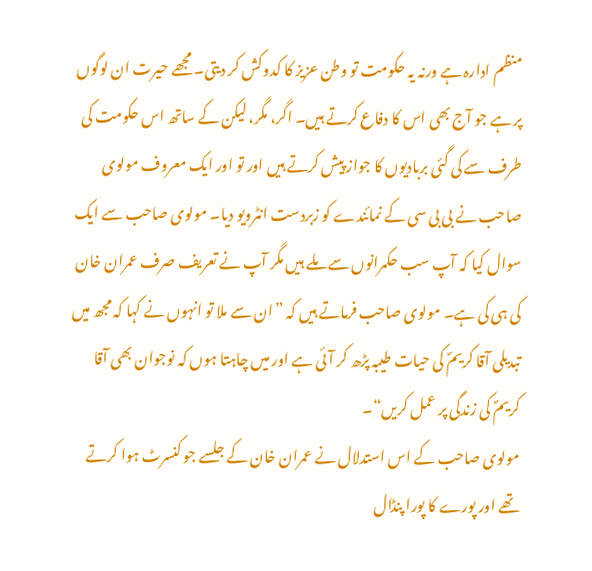منظم ادارہ ہے ورنہ یہ حکومت تو وطن عزیز کا کدوکش کر دیتی۔ مجھے حیرت ان لوگوں پر ہے جو آج بھی اس کا دفاع کرتے ہیں۔ اگر، مگر، لیکن کے ساتھ اس حکومت کی طرف سے کی گئی بربادیوں کا جواز پیش کرتے ہیں اور تو اور ایک معروف مولوی صاحب نے بی بی سی کے نمائندے کو زبردست انٹرویو دیا۔ مولوی صاحب سے ایک سوال کیا کہ آپ سب حکمرانوں سے ملے ہیں مگر آپ نے تعریف صرف عمران خان کی ہی کی ہے۔ مولوی صاحب فرماتے ہیں کہ ”ان سے ملا تو انہوں نے کہا کہ مجھ میں تبدیلی آقا کریمؐ کی حیات طیبہ پڑھ کر آئی ہے اور میں چاہتا ہوں کہ نوجوان بھی آقا کریمؐ کی زندگی پر عمل کریں“۔
مولوی صاحب کے اس استدلال نے عمران خان کے جلسے جو کنسرٹ ہوا کرتے تھے اور پورے کا پورا پنڈال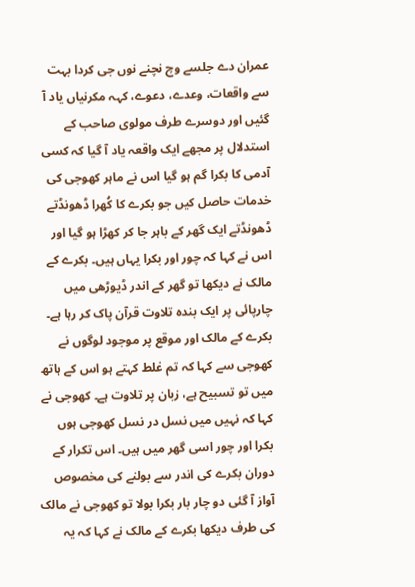عمران دے جلسے وچ نچنے نوں جی کردا بہت سے واقعات، وعدے، دعوے، کہہ مکرنیاں یاد آ گئیں اور دوسرے طرف مولوی صاحب کے استدلال پر مجھے ایک واقعہ یاد آ گیا کہ کسی آدمی کا بکرا گم ہو گیا اس نے ماہر کھوجی کی خدمات حاصل کیں جو بکرے کا کُھرا ڈھونڈتے ڈھونڈتے ایک گھر کے باہر جا کر کھڑا ہو گیا اور اس نے کہا کہ چور اور بکرا یہاں ہیں۔ بکرے کے مالک نے دیکھا تو گھر کے اندر ڈیوڑھی میں چارپائی پر ایک بندہ تلاوت قرآن پاک کر رہا ہے۔ بکرے کے مالک اور موقع پر موجود لوگوں نے کھوجی سے کہا کہ تم غلط کہتے ہو اس کے ہاتھ میں تو تسبیح ہے، زبان پر تلاوت ہے۔ کھوجی نے کہا کہ نہیں میں نسل در نسل کھوجی ہوں بکرا اور چور اسی گھر میں ہیں۔ اس تکرار کے دوران بکرے کی اندر سے بولنے کی مخصوص آواز آ گئی دو چار بار بکرا بولا تو کھوجی نے مالک کی طرف دیکھا بکرے کے مالک نے کہا کہ یہ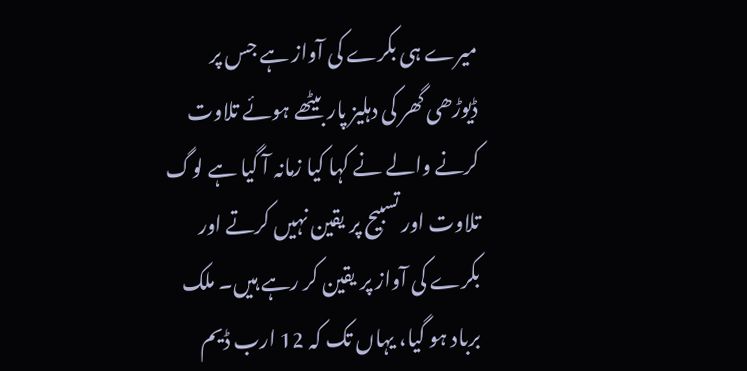میرے ہی بکرے کی آواز ہے جس پر ڈیوڑھی گھر کی دہلیز پار بیٹھے ہوئے تلاوت کرنے والے نے کہا کیا زمانہ آ گیا ہے لوگ تلاوت اور تسبیح پر یقین نہیں کرتے اور بکرے کی آواز پر یقین کر رہے ہیں۔ ملک برباد ہو گیا، یہاں تک کہ 12 ارب ڈیم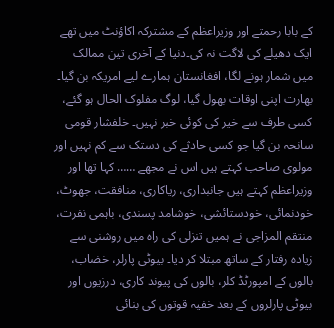کے بابا رحمتے اور وزیراعظم کے مشترکہ اکاؤنٹ میں تھے ایک دھیلے کی لاگت نہ کی۔دنیا کے آخری تین ممالک میں شمار ہونے لگا، افغانستان ہمارے لیے امریکہ بن گیا۔ بھارت اپنی اوقات بھول گیا، لوگ مفلوک الحال ہو گئے، کسی طرف سے خیر کی کوئی خبر نہیں۔ خلفشار قومی سانحہ بن گیا جو کسی حادثے کی دستک سے کم نہیں اور مولوی صاحب کہتے ہیں اس نے مجھے …… کہا تھا اور وزیراعظم کہتے ہیں جانبداری، ریاکاری، منافقت، جھوٹ، خودنمائی، خودستائشی، خوشامد پسندی، باہمی نفرت، منتقم المزاجی نے ہمیں تنزلی کی راہ میں روشنی سے زیادہ رفتار کے ساتھ مبتلا کر دیا۔ بیوٹی پارلر، خضاب، بالوں کے امپورٹڈ کلر، بالوں کی پیوند کاری، درزیوں اور بیوٹی پارلروں کے بعد خفیہ قوتوں کی بنائی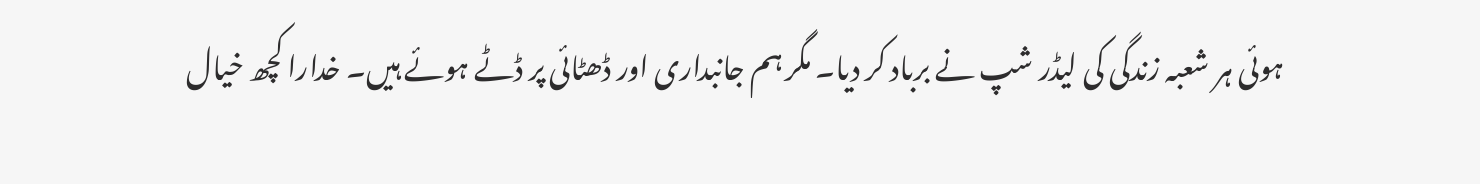ہوئی ہر شعبہ زندگی کی لیڈر شپ نے برباد کر دیا۔ مگر ہم جانبداری اور ڈھٹائی پر ڈٹے ہوئے ہیں۔ خدارا کچھ خیال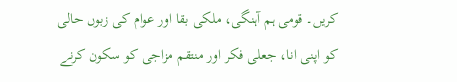کریں۔ قومی ہم آہنگی، ملکی بقا اور عوام کی زبوں حالی کو اپنی انا، جعلی فکر اور منتقم مزاجی کو سکون کرنے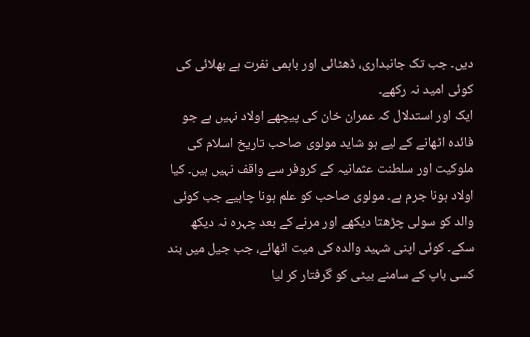دیں۔ جب تک جانبداری، ڈھٹائی اور باہمی نفرت ہے بھلائی کی کوئی امید نہ رکھے۔
ایک اور استدلال کہ عمران خان کی پیچھے اولاد نہیں ہے جو فائدہ اٹھانے کے لیے ہو شاید مولوی صاحب تاریخ اسلام کی ملوکیت اور سلطنت عثمانیہ کے کروفر سے واقف نہیں ہیں۔ کیا اولاد ہونا جرم ہے۔ مولوی صاحب کو علم ہونا چاہیے جب کوئی والد کو سولی چڑھتا دیکھے اور مرنے کے بعد چہرہ نہ دیکھ سکے۔ کوئی اپنی شہید والدہ کی میت اٹھائے، جب جیل میں بند کسی باپ کے سامنے بیٹی کو گرفتار کر لیا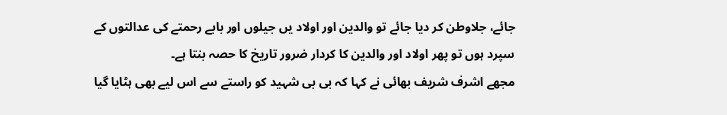جائے، جلاوطن کر دیا جائے تو والدین اور اولاد یں جیلوں اور بابے رحمتے کی عدالتوں کے سپرد ہوں تو پھر اولاد اور والدین کا کردار ضرور تاریخ کا حصہ بنتا ہے۔
مجھے اشرف شریف بھائی نے کہا کہ بی بی شہید کو راستے سے اس لیے بھی ہٹایا گیا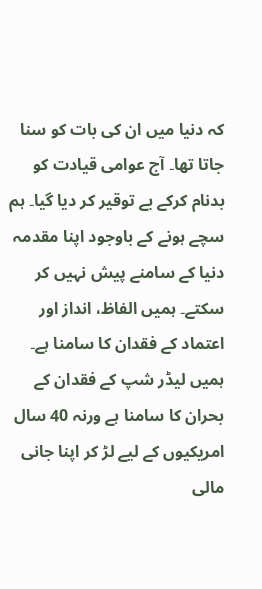کہ دنیا میں ان کی بات کو سنا جاتا تھا۔ آج عوامی قیادت کو بدنام کرکے بے توقیر کر دیا گیا۔ ہم سچے ہونے کے باوجود اپنا مقدمہ دنیا کے سامنے پیش نہیں کر سکتے۔ ہمیں الفاظ، انداز اور اعتماد کے فقدان کا سامنا ہے۔ ہمیں لیڈر شپ کے فقدان کے بحران کا سامنا ہے ورنہ 40 سال امریکیوں کے لیے لڑ کر اپنا جانی مالی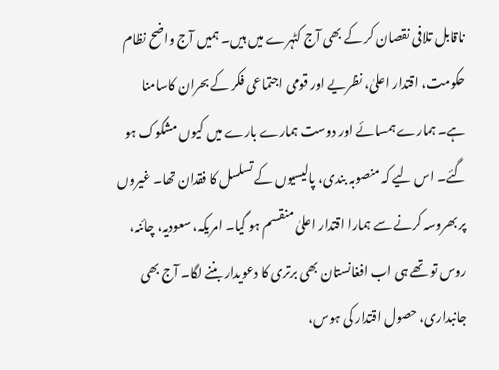ناقابل تلافی نقصان کر کے بھی آج کٹہرے میں ہیں۔ ہمیں آج واضح نظام حکومت، اقتدار اعلیٰ، نظریے اور قومی اجتماعی فکر کے بحران کاسامنا ہے۔ ہمارے ہمسائے اور دوست ہمارے بارے میں کیوں مشکوک ہو گئے۔ اس لیے کہ منصوبہ بندی، پالیسیوں کے تسلسل کا فقدان تھا۔ غیروں پر بھروسہ کرنے سے ہمارا اقتدار اعلیٰ منقسم ہو گیا۔ امریکہ، سعودیہ، چائنہ، روس تو تھے ہی اب افغانستان بھی برتری کا دعویدار بننے لگا۔ آج بھی جانبداری، حصول اقتدار کی ہوس،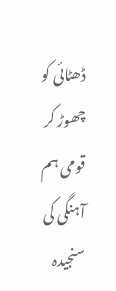ڈھٹائی کو چھوڑ کر قومی ہم آہنگی کی سنجیدہ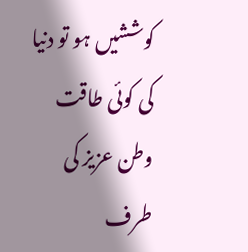کوششیں ہو تو دنیا کی کوئی طاقت وطن عزیز کی طرف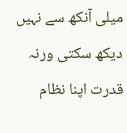میلی آنکھ سے نہیں دیکھ سکتی ورنہ قدرت اپنا نظام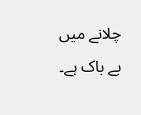چلانے میں بے باک ہے۔